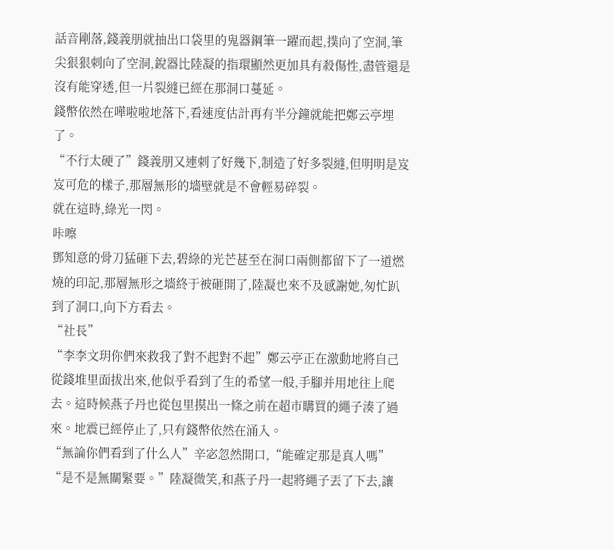話音剛落,錢義朋就抽出口袋里的鬼器鋼筆一躍而起,撲向了空洞,筆尖狠狠刺向了空洞,銳器比陸凝的指環顯然更加具有殺傷性,盡管還是沒有能穿透,但一片裂縫已經在那洞口蔓延。
錢幣依然在嘩啦啦地落下,看速度估計再有半分鐘就能把鄭云亭埋了。
“不行太硬了”錢義朋又連刺了好幾下,制造了好多裂縫,但明明是岌岌可危的樣子,那層無形的墻壁就是不會輕易碎裂。
就在這時,綠光一閃。
咔嚓
鄧知意的骨刀猛砸下去,碧綠的光芒甚至在洞口兩側都留下了一道燃燒的印記,那層無形之墻終于被砸開了,陸凝也來不及感謝她,匆忙趴到了洞口,向下方看去。
“社長”
“李李文玥你們來救我了對不起對不起”鄭云亭正在激動地將自己從錢堆里面拔出來,他似乎看到了生的希望一般,手腳并用地往上爬去。這時候燕子丹也從包里摸出一條之前在超市購買的繩子湊了過來。地震已經停止了,只有錢幣依然在涌入。
“無論你們看到了什么人”辛宓忽然開口,“能確定那是真人嗎”
“是不是無關緊要。”陸凝微笑,和燕子丹一起將繩子丟了下去,讓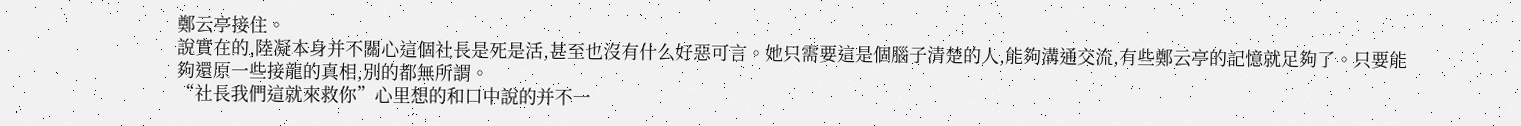鄭云亭接住。
說實在的,陸凝本身并不關心這個社長是死是活,甚至也沒有什么好惡可言。她只需要這是個腦子清楚的人,能夠溝通交流,有些鄭云亭的記憶就足夠了。只要能夠還原一些接龍的真相,別的都無所謂。
“社長我們這就來救你”心里想的和口中說的并不一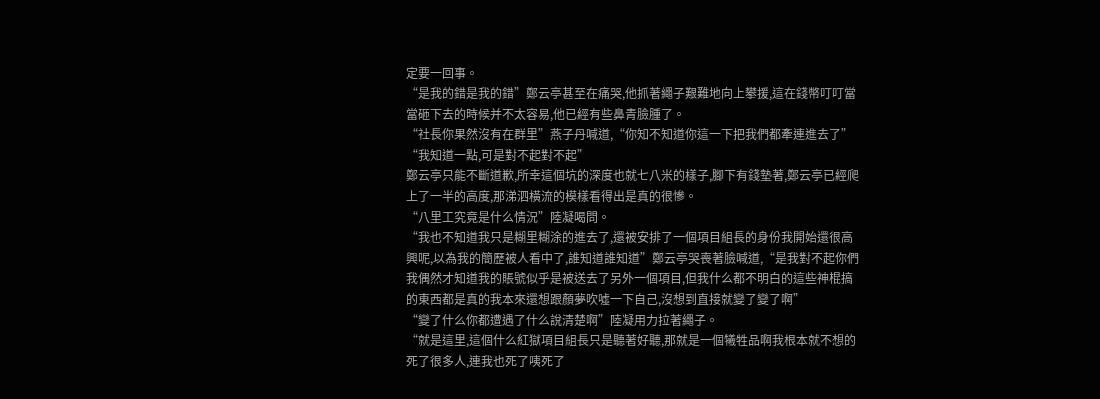定要一回事。
“是我的錯是我的錯”鄭云亭甚至在痛哭,他抓著繩子艱難地向上攀援,這在錢幣叮叮當當砸下去的時候并不太容易,他已經有些鼻青臉腫了。
“社長你果然沒有在群里”燕子丹喊道,“你知不知道你這一下把我們都牽連進去了”
“我知道一點,可是對不起對不起”
鄭云亭只能不斷道歉,所幸這個坑的深度也就七八米的樣子,腳下有錢墊著,鄭云亭已經爬上了一半的高度,那涕泗橫流的模樣看得出是真的很慘。
“八里工究竟是什么情況”陸凝喝問。
“我也不知道我只是糊里糊涂的進去了,還被安排了一個項目組長的身份我開始還很高興呢,以為我的簡歷被人看中了,誰知道誰知道”鄭云亭哭喪著臉喊道,“是我對不起你們我偶然才知道我的賬號似乎是被送去了另外一個項目,但我什么都不明白的這些神棍搞的東西都是真的我本來還想跟顏夢吹噓一下自己,沒想到直接就變了變了啊”
“變了什么你都遭遇了什么說清楚啊”陸凝用力拉著繩子。
“就是這里,這個什么紅獄項目組長只是聽著好聽,那就是一個犧牲品啊我根本就不想的死了很多人,連我也死了咦死了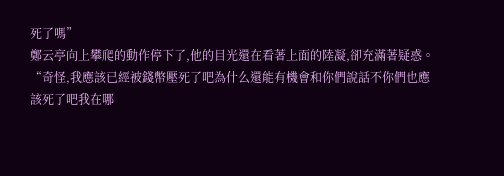死了嗎”
鄭云亭向上攀爬的動作停下了,他的目光還在看著上面的陸凝,卻充滿著疑惑。
“奇怪,我應該已經被錢幣壓死了吧為什么還能有機會和你們說話不你們也應該死了吧我在哪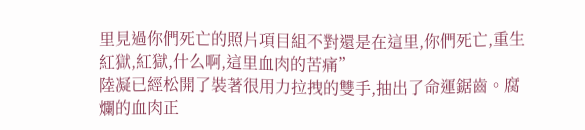里見過你們死亡的照片項目組不對還是在這里,你們死亡,重生紅獄,紅獄,什么啊,這里血肉的苦痛”
陸凝已經松開了裝著很用力拉拽的雙手,抽出了命運鋸齒。腐爛的血肉正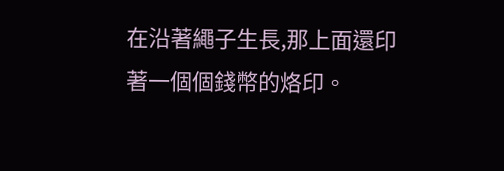在沿著繩子生長,那上面還印著一個個錢幣的烙印。